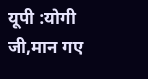यूपी :योगी जी,मान गए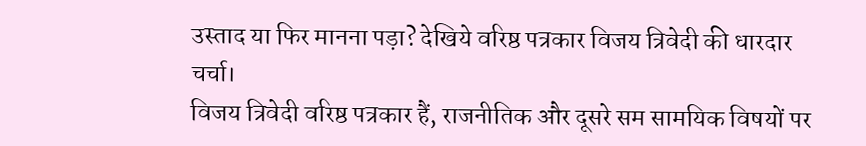उस्ताद या फिर मानना पड़ा? देखिये वरिष्ठ पत्रकार विजय त्रिवेदी की धारदार चर्चा।
विजय त्रिवेदी वरिष्ठ पत्रकार हैं, राजनीतिक और दूसरे सम सामयिक विषयों पर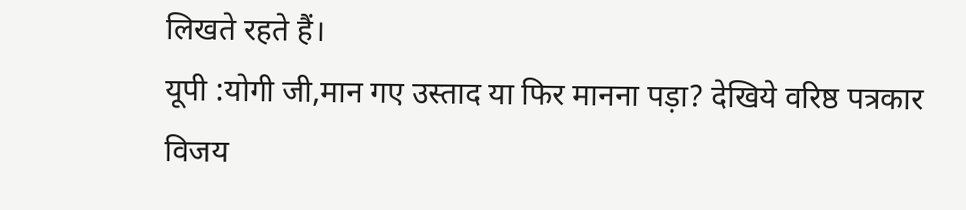लिखते रहते हैं।
यूपी :योगी जी,मान गए उस्ताद या फिर मानना पड़ा? देखिये वरिष्ठ पत्रकार विजय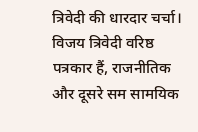त्रिवेदी की धारदार चर्चा।
विजय त्रिवेदी वरिष्ठ पत्रकार हैं, राजनीतिक और दूसरे सम सामयिक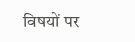विषयों पर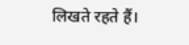लिखते रहते हैं।